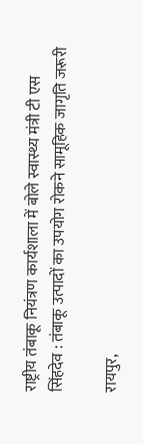राष्ट्रीय तंबाकू नियंत्रण कार्यशाला में बोले स्वास्थ्य मंत्री टी एस सिंहदेव : तंबाकू उत्पादों का उपयोग रोकने सामूहिक जागृति जरूरी

रायपुर,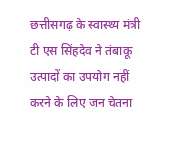छत्तीसगढ़ के स्वास्थ्य मंत्री टी एस सिंहदेव ने तंबाकू उत्पादों का उपयोग नहीं करने के लिए जन चेतना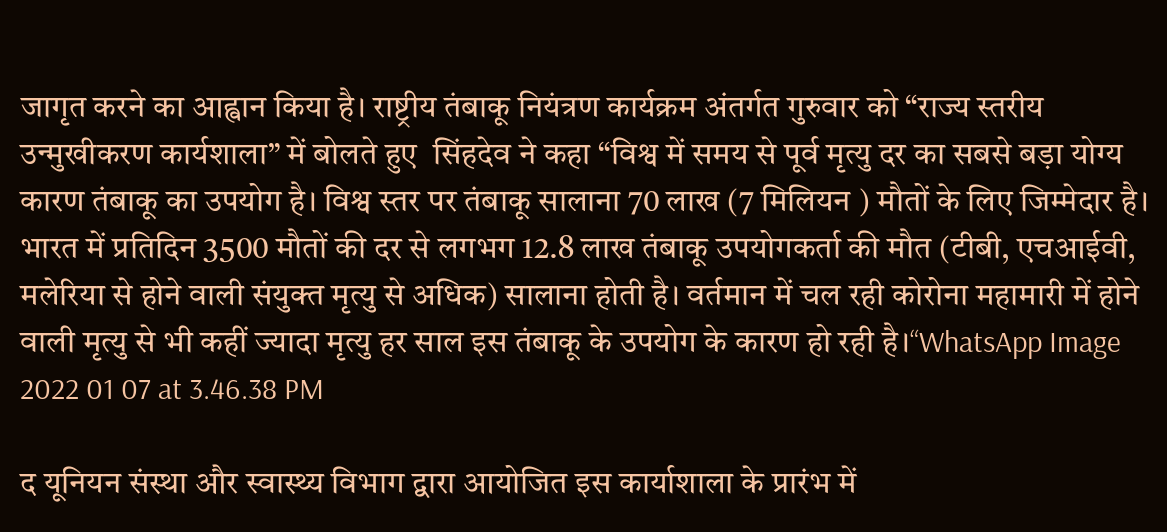जागृत करने का आह्वान किया है। राष्ट्रीय तंबाकू नियंत्रण कार्यक्रम अंतर्गत गुरुवार को “राज्य स्तरीय उन्मुखीकरण कार्यशाला” में बोलते हुए  सिंहदेव ने कहा “विश्व में समय से पूर्व मृत्यु दर का सबसे बड़ा योग्य कारण तंबाकू का उपयोग है। विश्व स्तर पर तंबाकू सालाना 70 लाख (7 मिलियन ) मौतों के लिए जिम्मेदार है। भारत में प्रतिदिन 3500 मौतों की दर से लगभग 12.8 लाख तंबाकू उपयोगकर्ता की मौत (टीबी, एचआईवी, मलेरिया से होने वाली संयुक्त मृत्यु से अधिक) सालाना होती है। वर्तमान में चल रही कोरोना महामारी में होने वाली मृत्यु से भी कहीं ज्यादा मृत्यु हर साल इस तंबाकू के उपयोग के कारण हो रही है।“WhatsApp Image 2022 01 07 at 3.46.38 PM

द यूनियन संस्था और स्वास्थ्य विभाग द्वारा आयोजित इस कार्याशाला के प्रारंभ में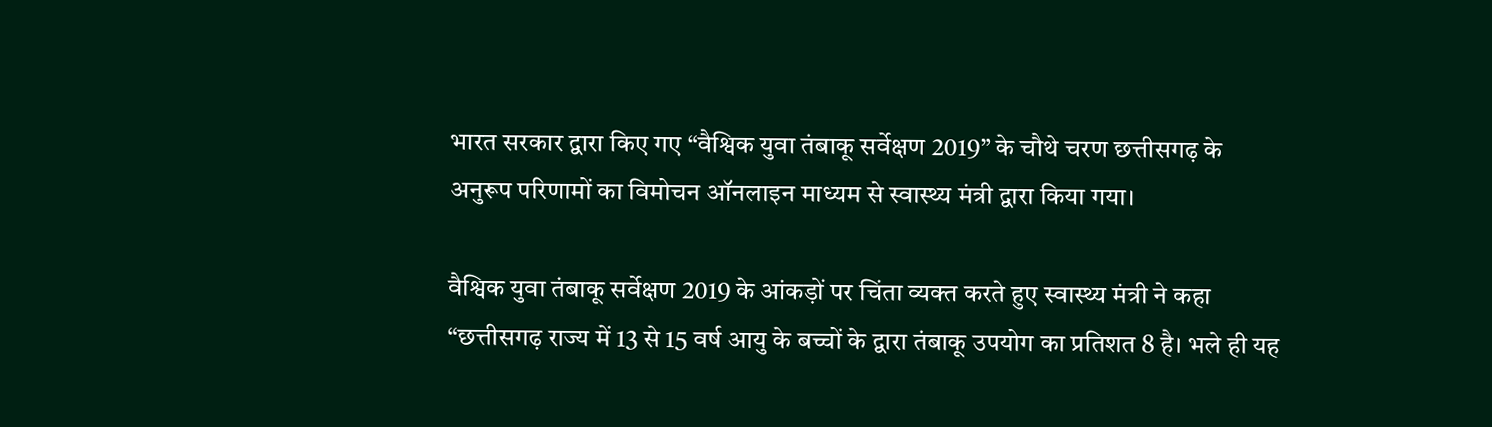भारत सरकार द्वारा किए गए “वैश्विक युवा तंबाकू सर्वेक्षण 2019” के चौथे चरण छत्तीसगढ़ के अनुरूप परिणामों का विमोचन ऑनलाइन माध्यम से स्वास्थ्य मंत्री द्वारा किया गया।

वैश्विक युवा तंबाकू सर्वेक्षण 2019 के आंकड़ों पर चिंता व्यक्त करते हुए स्वास्थ्य मंत्री ने कहा “छत्तीसगढ़ राज्य में 13 से 15 वर्ष आयु के बच्चों के द्वारा तंबाकू उपयोग का प्रतिशत 8 है। भले ही यह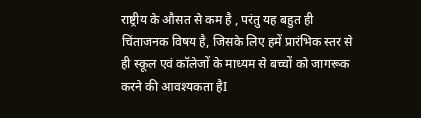राष्ट्रीय के औसत से कम है , परंतु यह बहुत ही चिंताजनक विषय है, जिसके लिए हमें प्रारंभिक स्तर से ही स्कूल एवं कॉलेजों के माध्यम से बच्चों को जागरूक करने की आवश्यकता हैI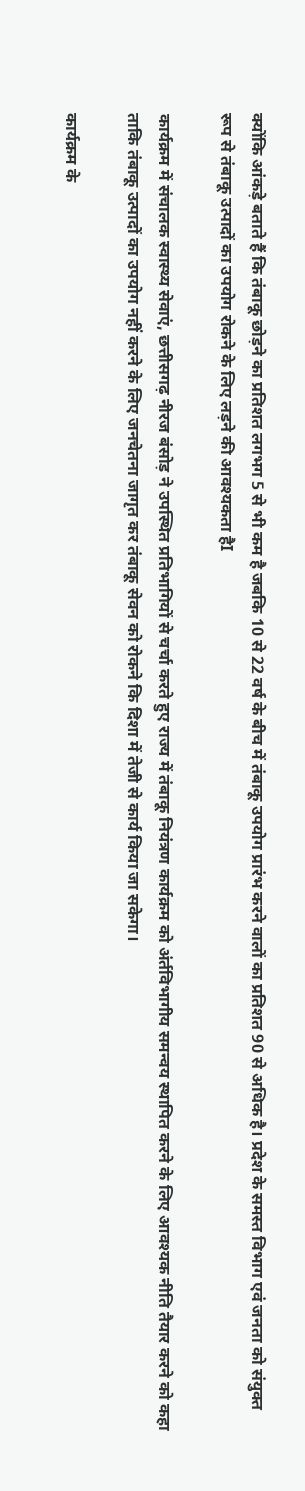क्योंकि आंकड़े बताते हैं कि तंबाकू छोड़ने का प्रतिशत लगभग 5 से भी कम है जबकि 10 से 22 वर्ष के बीच में तंबाकू उपयोग प्रारंभ करने वालों का प्रतिशत 90 से अधिक है। प्रदेश के समस्त विभाग एवं जनता को संयुक्त रूप से तंबाकू उत्पादों का उपयोग रोकने के लिए लड़ने की आवश्यकता हैI

कार्यक्रम में संचालक स्वास्थ्य सेवाएं, छत्तीसगढ़ नीरज बंसोड़ ने उपस्थित प्रतिभागियों से चर्चा करते हुए राज्य में तंबाकू नियंत्रण कार्यक्रम को अंर्तविभागीय समन्वय स्थापित करने के लिए आवश्यक नीति तैयार करने को कहा ताकि तंबाकू उत्पादों का उपयोग नहीं करने के लिए जनचेतना जागृत कर तंबाकू सेवन को रोकने कि दिशा में तेजी से कार्य किया जा सकेगा।

कार्यक्रम के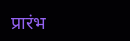प्रारंभ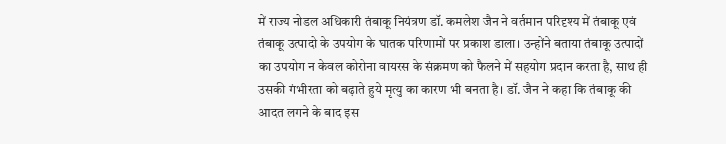में राज्य नोडल अधिकारी तंबाकू नियंत्रण डॉ. कमलेश जैन ने वर्तमान परिदृश्य में तंबाकू एवं तंबाकू उत्पादो के उपयोग के घातक परिणामों पर प्रकाश डाला। उन्होंने बताया तंबाकू उत्पादों का उपयोग न केवल कोरोना वायरस के संक्रमण को फैलने में सहयोग प्रदान करता है, साथ ही उसकी गंभीरता को बढ़ाते हुये मृत्यु का कारण भी बनता है। डॉ. जैन ने कहा कि तंबाकू की आदत लगने के बाद इस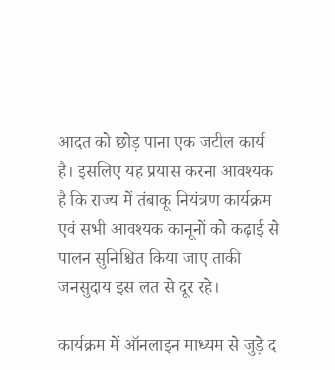आदत को छोड़ पाना एक जटील कार्य है। इसलिए यह प्रयास करना आवश्यक है कि राज्य में तंबाकू नियंत्रण कार्यक्रम एवं सभी आवश्यक कानूनों को कढ़ाई से पालन सुनिश्चित किया जाए ताकी जनसुदाय इस लत से दूर रहे।

कार्यक्रम में ऑनलाइन माध्यम से जुड़े द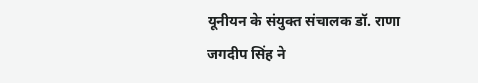यूनीयन के संयुक्त संचालक डॉ. राणा जगदीप सिंह ने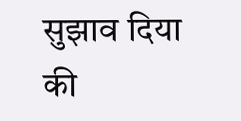सुझाव दिया की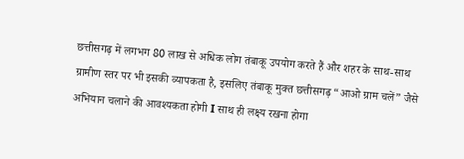छत्तीसगढ़ में लगभग 80 लाख से अधिक लोग तंबाकू उपयोग करते हैं और शहर के साथ-साथ ग्रामीण स्तर पर भी इसकी व्यापकता है, इसलिए तंबाकू मुक्त छत्तीसगढ़ “आओ ग्राम चलें” जैसे अभियान चलाने की आवश्यकता होगी I साथ ही लक्ष्य रखना होगा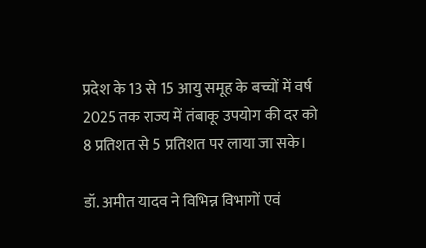प्रदेश के 13 से 15 आयु समूह के बच्चों में वर्ष 2025 तक राज्य में तंबाकू उपयोग की दर को 8 प्रतिशत से 5 प्रतिशत पर लाया जा सके।

डॉ. अमीत यादव ने विभिन्न विभागों एवं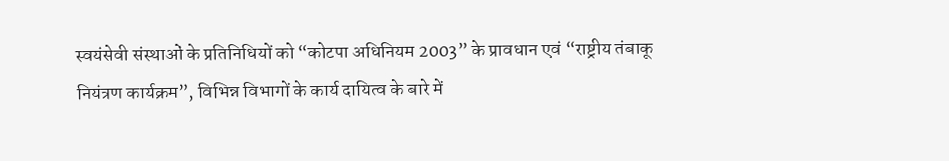स्वयंसेवी संस्थाओं के प्रतिनिधियों को “कोटपा अधिनियम 2003” के प्रावधान एवं “राष्ट्रीय तंबाकू नियंत्रण कार्यक्रम”, विभिन्न विभागों के कार्य दायित्व के बारे में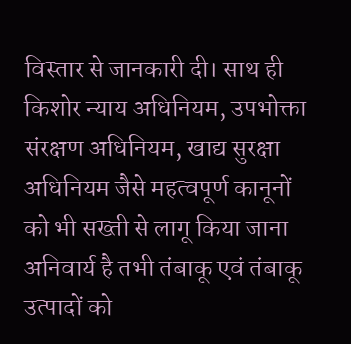विस्तार से जानकारी दी। साथ ही किशोर न्याय अधिनियम, उपभोक्ता संरक्षण अधिनियम, खाद्य सुरक्षा अधिनियम जैसे महत्वपूर्ण कानूनों को भी सख्ती से लागू किया जाना अनिवार्य है तभी तंबाकू एवं तंबाकू उत्पादों को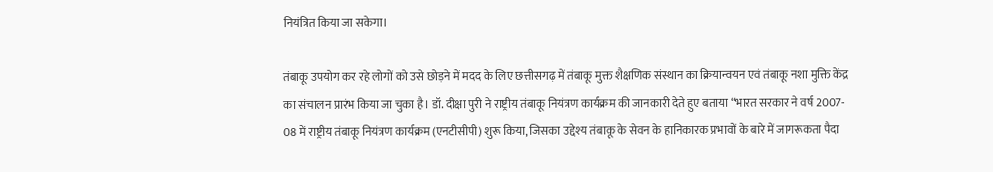नियंत्रित किया जा सकेगा।

तंबाकू उपयोग कर रहे लोगों को उसे छोड़ने में मदद के लिए छत्तीसगढ़ में तंबाकू मुक्त शैक्षणिक संस्थान का क्रियान्वयन एवं तंबाकू नशा मुक्ति केंद्र का संचालन प्रारंभ किया जा चुका है। डॉ. दीक्षा पुरी ने राष्ट्रीय तंबाकू नियंत्रण कार्यक्रम की जानकारी देते हुए बताया “भारत सरकार ने वर्ष 2007- 08 में राष्ट्रीय तंबाकू नियंत्रण कार्यक्रम (एनटीसीपी) शुरू किया, जिसका उद्देश्य तंबाकू के सेवन के हानिकारक प्रभावों के बारे में जागरूकता पैदा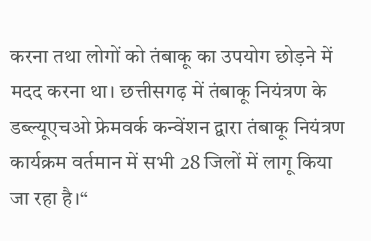करना तथा लोगों को तंबाकू का उपयोग छोड़ने में मदद करना था। छत्तीसगढ़ में तंबाकू नियंत्रण के डब्ल्यूएचओ फ्रेमवर्क कन्वेंशन द्वारा तंबाकू नियंत्रण कार्यक्रम वर्तमान में सभी 28 जिलों में लागू किया जा रहा है।“